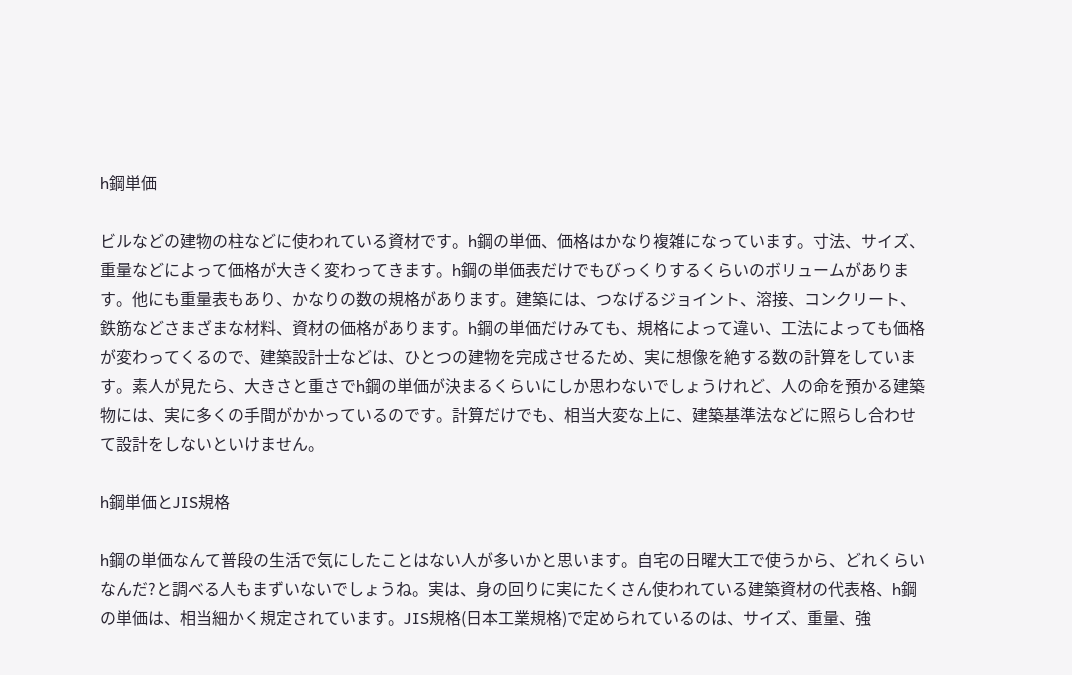h鋼単価

ビルなどの建物の柱などに使われている資材です。h鋼の単価、価格はかなり複雑になっています。寸法、サイズ、重量などによって価格が大きく変わってきます。h鋼の単価表だけでもびっくりするくらいのボリュームがあります。他にも重量表もあり、かなりの数の規格があります。建築には、つなげるジョイント、溶接、コンクリート、鉄筋などさまざまな材料、資材の価格があります。h鋼の単価だけみても、規格によって違い、工法によっても価格が変わってくるので、建築設計士などは、ひとつの建物を完成させるため、実に想像を絶する数の計算をしています。素人が見たら、大きさと重さでh鋼の単価が決まるくらいにしか思わないでしょうけれど、人の命を預かる建築物には、実に多くの手間がかかっているのです。計算だけでも、相当大変な上に、建築基準法などに照らし合わせて設計をしないといけません。

h鋼単価とJIS規格

h鋼の単価なんて普段の生活で気にしたことはない人が多いかと思います。自宅の日曜大工で使うから、どれくらいなんだ?と調べる人もまずいないでしょうね。実は、身の回りに実にたくさん使われている建築資材の代表格、h鋼の単価は、相当細かく規定されています。JIS規格(日本工業規格)で定められているのは、サイズ、重量、強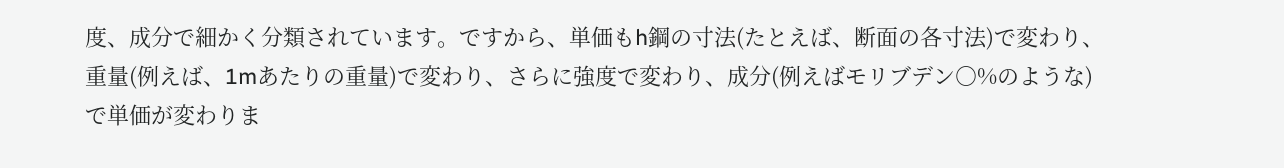度、成分で細かく分類されています。ですから、単価もh鋼の寸法(たとえば、断面の各寸法)で変わり、重量(例えば、1mあたりの重量)で変わり、さらに強度で変わり、成分(例えばモリブデン○%のような) で単価が変わりま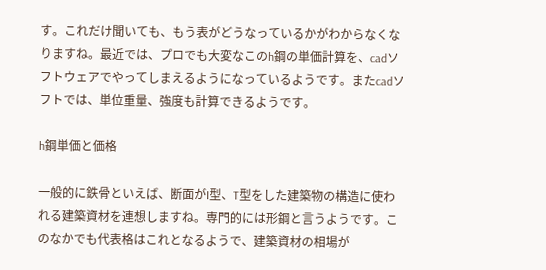す。これだけ聞いても、もう表がどうなっているかがわからなくなりますね。最近では、プロでも大変なこのh鋼の単価計算を、cadソフトウェアでやってしまえるようになっているようです。またcadソフトでは、単位重量、強度も計算できるようです。

h鋼単価と価格

一般的に鉄骨といえば、断面がI型、T型をした建築物の構造に使われる建築資材を連想しますね。専門的には形鋼と言うようです。このなかでも代表格はこれとなるようで、建築資材の相場が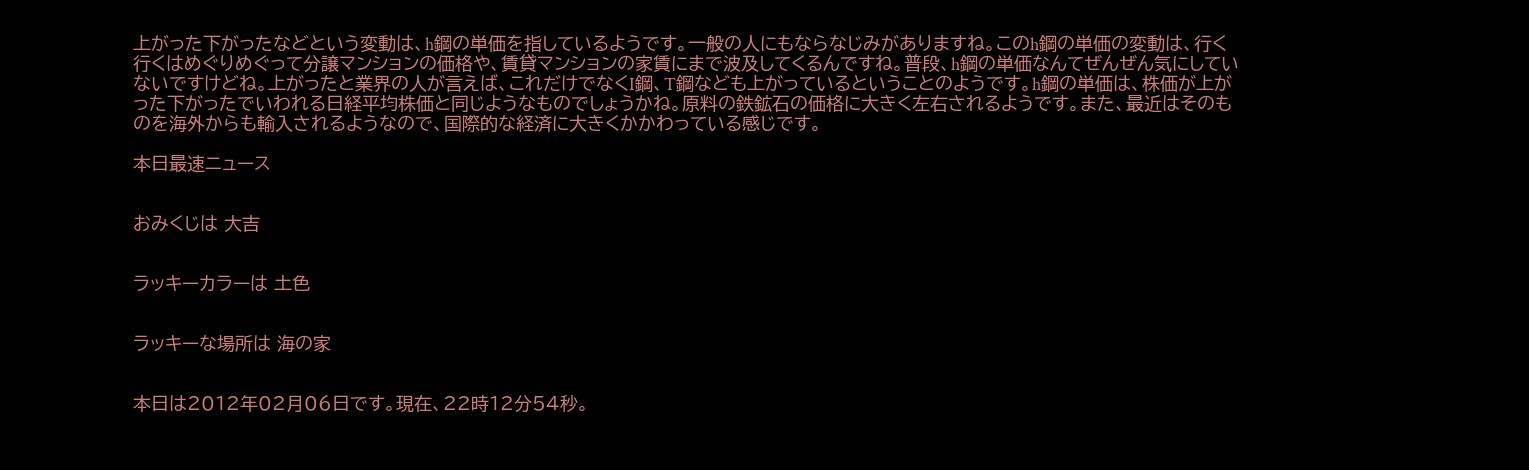上がった下がったなどという変動は、h鋼の単価を指しているようです。一般の人にもならなじみがありますね。このh鋼の単価の変動は、行く行くはめぐりめぐって分譲マンションの価格や、賃貸マンションの家賃にまで波及してくるんですね。普段、h鋼の単価なんてぜんぜん気にしていないですけどね。上がったと業界の人が言えば、これだけでなくI鋼、T鋼なども上がっているということのようです。h鋼の単価は、株価が上がった下がったでいわれる日経平均株価と同じようなものでしょうかね。原料の鉄鉱石の価格に大きく左右されるようです。また、最近はそのものを海外からも輸入されるようなので、国際的な経済に大きくかかわっている感じです。

本日最速ニュース


おみくじは 大吉


ラッキーカラーは 土色


ラッキーな場所は 海の家


本日は2012年02月06日です。現在、22時12分54秒。